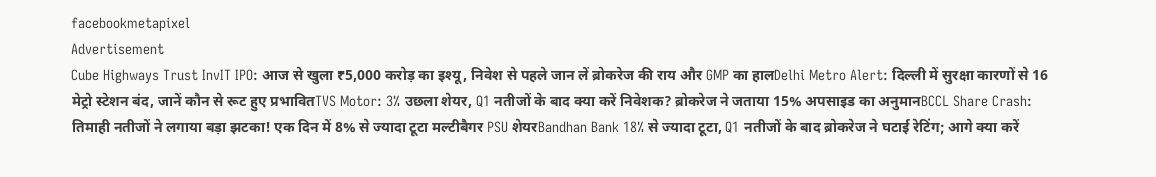facebookmetapixel
Advertisement
Cube Highways Trust InvIT IPO: आज से खुला ₹5,000 करोड़ का इश्यू, निवेश से पहले जान लें ब्रोकरेज की राय और GMP का हालDelhi Metro Alert: दिल्ली में सुरक्षा कारणों से 16 मेट्रो स्टेशन बंद, जानें कौन से रूट हुए प्रभावितTVS Motor: 3% उछला शेयर, Q1 नतीजों के बाद क्या करें निवेशक? ब्रोकरेज ने जताया 15% अपसाइड का अनुमानBCCL Share Crash: तिमाही नतीजों ने लगाया बड़ा झटका! एक दिन में 8% से ज्यादा टूटा मल्टीबैगर PSU शेयरBandhan Bank 18% से ज्यादा टूटा, Q1 नतीजों के बाद ब्रोकरेज ने घटाई रेटिंग; आगे क्या करें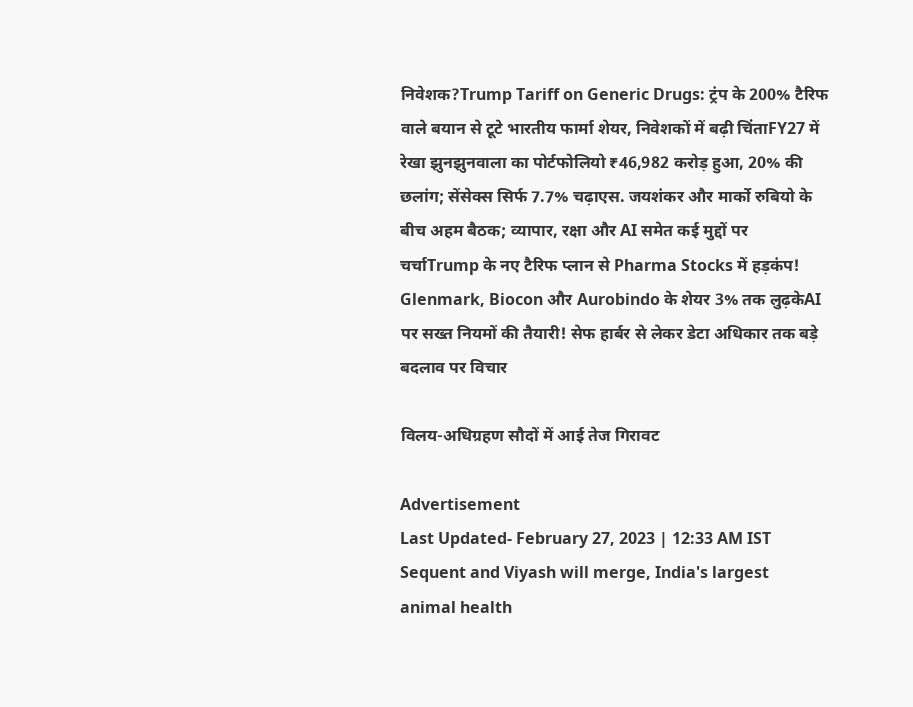निवेशक?Trump Tariff on Generic Drugs: ट्रंप के 200% टैरिफ वाले बयान से टूटे भारतीय फार्मा शेयर, निवेशकों में बढ़ी चिंताFY27 में रेखा झुनझुनवाला का पोर्टफोलियो ₹46,982 करोड़ हुआ, 20% की छलांग; सेंसेक्स सिर्फ 7.7% चढ़ाएस. जयशंकर और मार्को रुबियो के बीच अहम बैठक; व्यापार, रक्षा और AI समेत कई मुद्दों पर चर्चाTrump के नए टैरिफ प्लान से Pharma Stocks में हड़कंप! Glenmark, Biocon और Aurobindo के शेयर 3% तक लुढ़केAI पर सख्त नियमों की तैयारी! सेफ हार्बर से लेकर डेटा अधिकार तक बड़े बदलाव पर विचार

विलय-अधिग्रहण सौदों में आई तेज गिरावट

Advertisement
Last Updated- February 27, 2023 | 12:33 AM IST
Sequent and Viyash will merge, India's largest animal health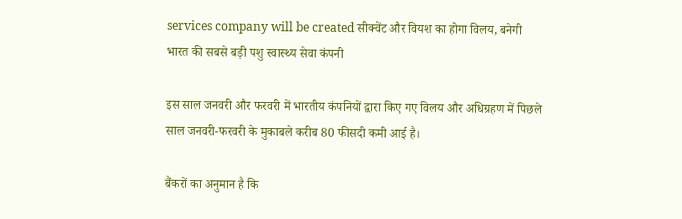services company will be created सीक्वेंट और वियश का होगा विलय, बनेगी भारत की सबसे बड़ी पशु स्वास्थ्य सेवा कंपनी

इस साल जनवरी और फरवरी में भारतीय कंपनियों द्वारा किए गए विलय और अधिग्रहण में पिछले साल जनवरी-फरवरी के मुकाबले करीब 80 फीसदी कमी आई है।

बैंकरों का अनुमान है कि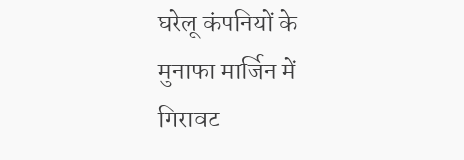घरेलू कंपनियों के मुनाफा मार्जिन में गिरावट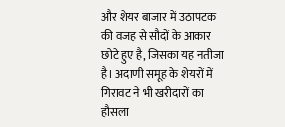और शेयर बाजार में उठापटक की वजह से सौदों के आकार छोटे हुए है, जिसका यह नतीजा है। अदाणी समूह के शेयरों में गिरावट ने भी खरीदारों का हौसला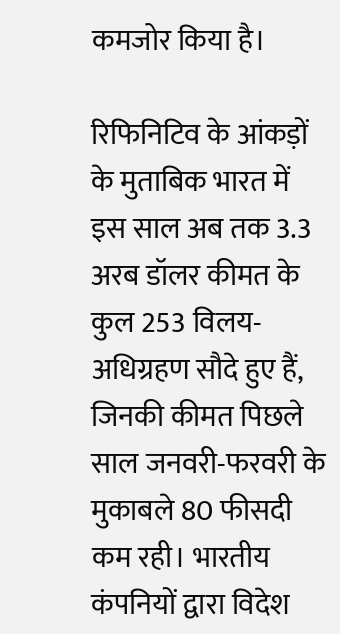कमजोर किया है।

रिफिनिटिव के आंकड़ों के मुताबिक भारत में इस साल अब तक 3.3 अरब डॉलर कीमत के कुल 253 विलय-अधिग्रहण सौदे हुए हैं, जिनकी कीमत पिछले साल जनवरी-फरवरी के मुकाबले 80 फीसदी कम रही। भारतीय कंपनियों द्वारा विदेश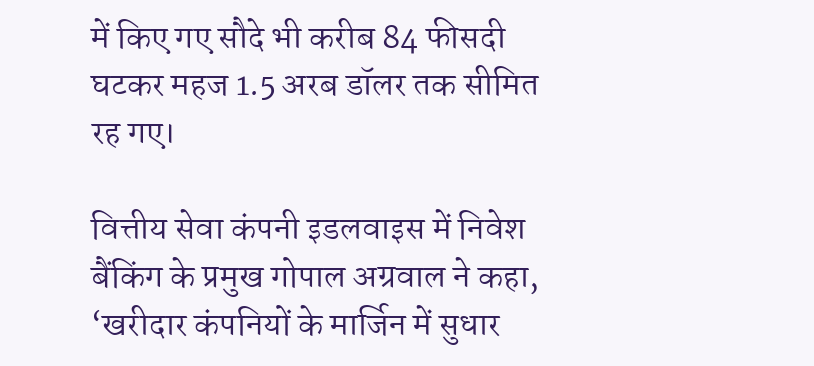में किए गए सौदे भी करीब 84 फीसदी घटकर महज 1.5 अरब डॉलर तक सीमित रह गए।

वित्तीय सेवा कंपनी इडलवाइस में निवेश बैंकिंग के प्रमुख गोपाल अग्रवाल ने कहा, ‘खरीदार कंपनियों के मार्जिन में सुधार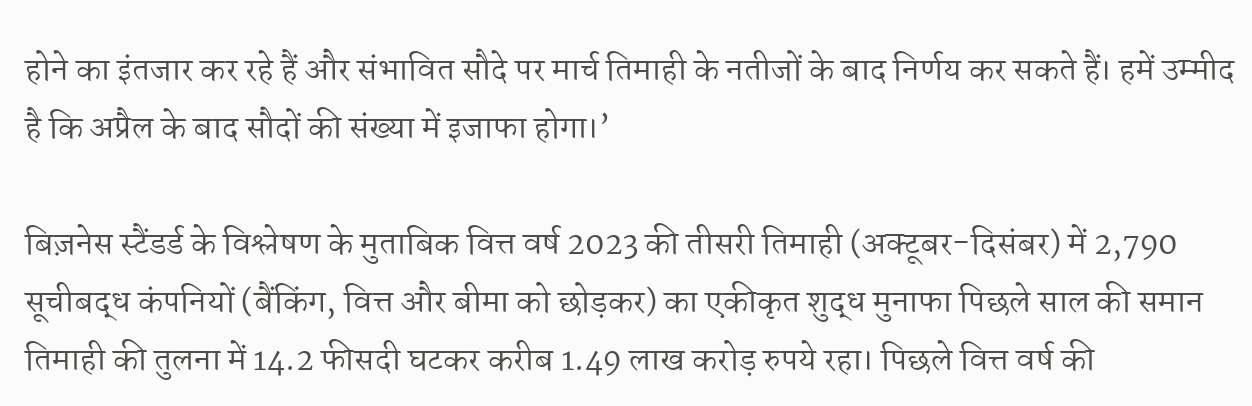होने का इंतजार कर रहे हैं और संभावित सौदे पर मार्च तिमाही के नतीजों के बाद निर्णय कर सकते हैं। हमें उम्मीद  है कि अप्रैल के बाद सौदों की संख्या में इजाफा होगा।’

बिज़नेस स्टैंडर्ड के विश्लेषण के मुताबिक वित्त वर्ष 2023 की तीसरी तिमाही (अक्टूबर-दिसंबर) में 2,790 सूचीबद्ध कंपनियों (बैंकिंग, वित्त और बीमा को छोड़कर) का एकीकृत शुद्ध मुनाफा पिछले साल की समान तिमाही की तुलना में 14.2 फीसदी घटकर करीब 1.49 लाख करोड़ रुपये रहा। पिछले वित्त वर्ष की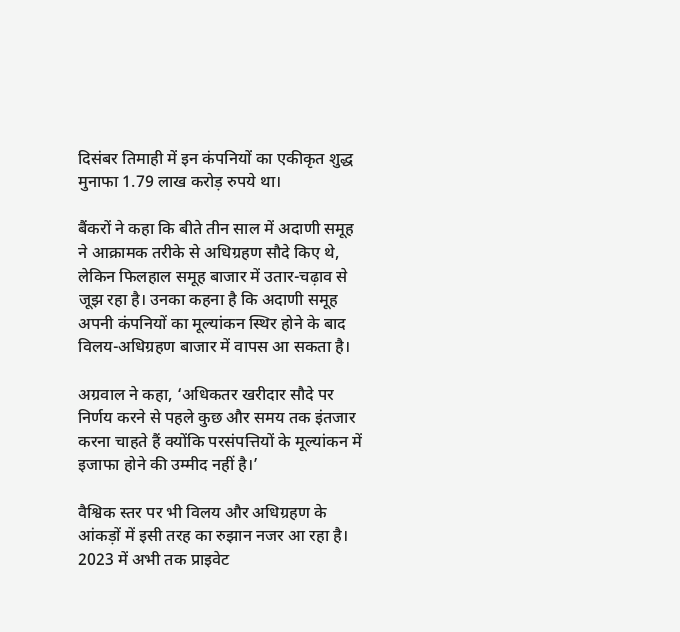दिसंबर तिमाही में इन कंपनियों का एकीकृत शुद्ध मुनाफा 1.79 लाख करोड़ रुपये था।

बैंकरों ने कहा कि बीते तीन साल में अदाणी समूह ने आक्रामक तरीके से अधिग्रहण सौदे किए थे, लेकिन फिलहाल समूह बाजार में उतार-चढ़ाव से जूझ रहा है। उनका कहना है कि अदाणी समूह अपनी कंपनियों का मूल्यांकन स्थिर होने के बाद विलय-अधिग्रहण बाजार में वापस आ सकता है।

अग्रवाल ने कहा, ‘अधिकतर खरीदार सौदे पर निर्णय करने से पहले कुछ और समय तक इंतजार करना चाहते हैं क्योंकि परसंपत्तियों के मूल्यांकन में इजाफा होने की उम्मीद नहीं है।’

वैश्विक स्तर पर भी विलय और अधिग्रहण के आंकड़ों में इसी तरह का रुझान नजर आ रहा है। 2023 में अभी तक प्राइवेट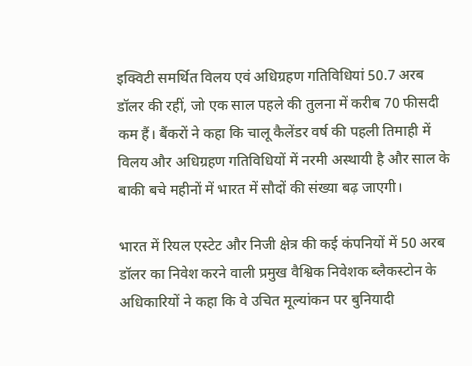इक्विटी समर्थित विलय एवं अधिग्रहण गतिविधियां 50.7 अरब डॉलर की रहीं, जो एक साल पहले की तुलना में करीब 70 फीसदी कम हैं। बैंकरों ने कहा कि चालू कैलेंडर वर्ष की पहली तिमाही में विलय और अधिग्रहण गतिविधियों में नरमी अस्थायी है और साल के बाकी बचे महीनों में भारत में सौदों की संख्या बढ़ जाएगी।

भारत में रियल एस्टेट और निजी क्षेत्र की कई कंपनियों में 50 अरब डॉलर का निवेश करने वाली प्रमुख वैश्विक निवेशक ब्लैकस्टोन के अधिकारियों ने कहा कि वे उचित मूल्यांकन पर बुनियादी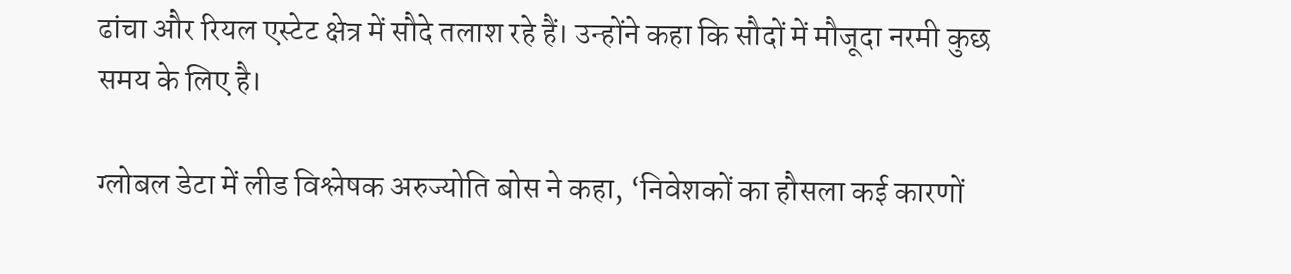ढांचा और रियल एस्टेट क्षेत्र में सौदे तलाश रहे हैं। उन्होंने कहा कि सौदों में मौजूदा नरमी कुछ समय के लिए है।

ग्लोबल डेटा में लीड विश्लेषक अरुज्योति बोस ने कहा, ‘निवेशकों का हौसला कई कारणों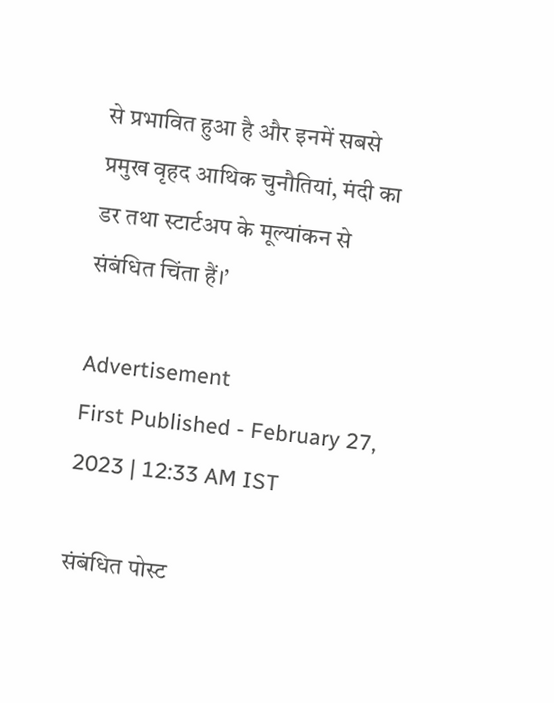से प्रभावित हुआ है और इनमें सबसे प्रमुख वृहद आथिक चुनौतियां, मंदी का डर तथा स्टार्टअप के मूल्यांकन से संबंधित चिंता हैं।’

Advertisement
First Published - February 27, 2023 | 12:33 AM IST

संबंधित पोस्ट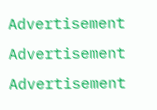Advertisement
Advertisement
Advertisement